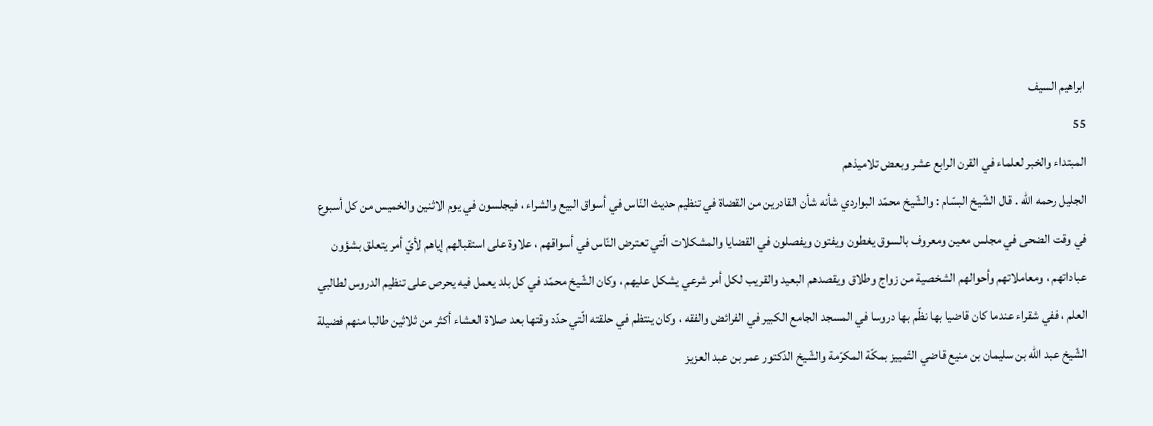ابراهيم السيف
55
المبتداء والخبر لعلماء في القرن الرابع عشر وبعض تلاميذهم
الجليل رحمه اللّه . قال الشّيخ البسّام : والشّيخ محمّد البواردي شأنه شأن القادرين من القضاة في تنظيم حديث النّاس في أسواق البيع والشراء ، فيجلسون في يوم الاثنين والخميس من كل أسبوع في وقت الضحى في مجلس معين ومعروف بالسوق يغطون ويفتون ويفصلون في القضايا والمشكلات الّتي تعترض النّاس في أسواقهم ، علاوة على استقبالهم إياهم لأيّ أمر يتعلق بشؤون عباداتهم ، ومعاملاتهم وأحوالهم الشخصية من زواج وطلاق ويقصدهم البعيد والقريب لكل أمر شرعي يشكل عليهم ، وكان الشّيخ محمّد في كل بلد يعمل فيه يحرص على تنظيم الدروس لطالبي العلم ، ففي شقراء عندما كان قاضيا بها نظّم بها دروسا في المسجد الجامع الكبير في الفرائض والفقه ، وكان ينتظم في حلقته الّتي حدّد وقتها بعد صلاة العشاء أكثر من ثلاثين طالبا منهم فضيلة الشّيخ عبد اللّه بن سليمان بن منيع قاضي التّمييز بمكّة المكرّمة والشّيخ الدّكتور عمر بن عبد العزيز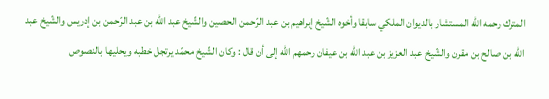المترك رحمه اللّه المستشار بالديوان الملكي سابقا وأخوه الشّيخ إبراهيم بن عبد الرّحمن الحصين والشّيخ عبد اللّه بن عبد الرّحمن بن إدريس والشّيخ عبد اللّه بن صالح بن مقرن والشّيخ عبد العزيز بن عبد اللّه بن عيفان رحمهم اللّه إلى أن قال : وكان الشّيخ محمّد يرتجل خطبه ويحليها بالنصوص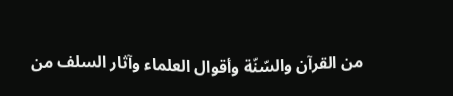من القرآن والسّنّة وأقوال العلماء وآثار السلف من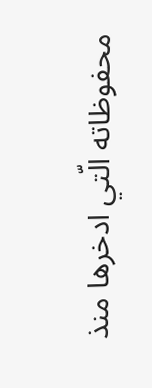محفوظاته الّتي ادخرها منذ